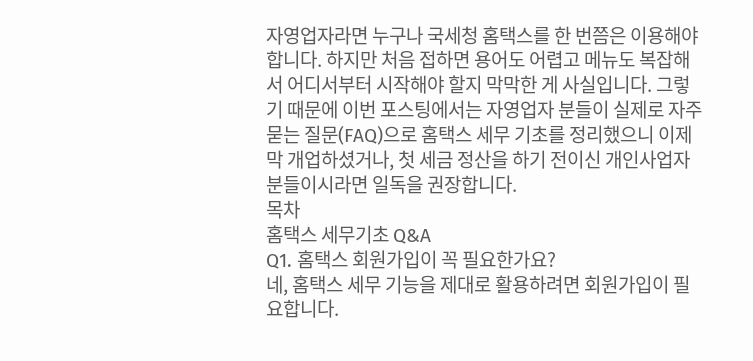자영업자라면 누구나 국세청 홈택스를 한 번쯤은 이용해야 합니다. 하지만 처음 접하면 용어도 어렵고 메뉴도 복잡해서 어디서부터 시작해야 할지 막막한 게 사실입니다. 그렇기 때문에 이번 포스팅에서는 자영업자 분들이 실제로 자주 묻는 질문(FAQ)으로 홈택스 세무 기초를 정리했으니 이제 막 개업하셨거나, 첫 세금 정산을 하기 전이신 개인사업자 분들이시라면 일독을 권장합니다.
목차
홈택스 세무기초 Q&A
Q1. 홈택스 회원가입이 꼭 필요한가요?
네, 홈택스 세무 기능을 제대로 활용하려면 회원가입이 필요합니다.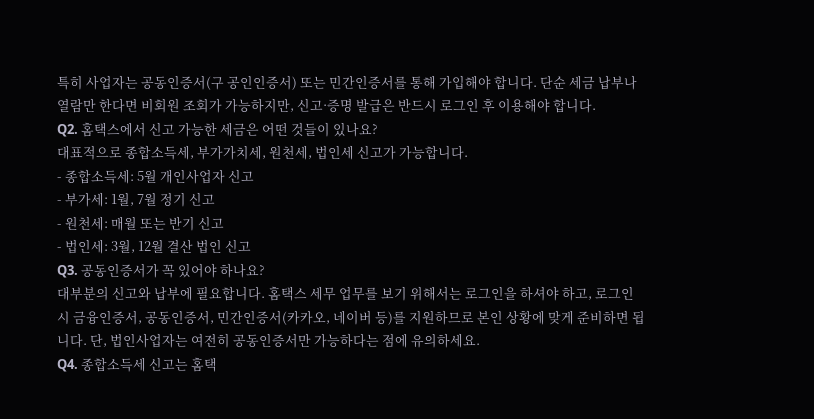특히 사업자는 공동인증서(구 공인인증서) 또는 민간인증서를 통해 가입해야 합니다. 단순 세금 납부나 열람만 한다면 비회원 조회가 가능하지만, 신고·증명 발급은 반드시 로그인 후 이용해야 합니다.
Q2. 홈택스에서 신고 가능한 세금은 어떤 것들이 있나요?
대표적으로 종합소득세, 부가가치세, 원천세, 법인세 신고가 가능합니다.
- 종합소득세: 5월 개인사업자 신고
- 부가세: 1월, 7월 정기 신고
- 원천세: 매월 또는 반기 신고
- 법인세: 3월, 12월 결산 법인 신고
Q3. 공동인증서가 꼭 있어야 하나요?
대부분의 신고와 납부에 필요합니다. 홈택스 세무 업무를 보기 위해서는 로그인을 하셔야 하고, 로그인 시 금융인증서, 공동인증서, 민간인증서(카카오, 네이버 등)를 지원하므로 본인 상황에 맞게 준비하면 됩니다. 단, 법인사업자는 여전히 공동인증서만 가능하다는 점에 유의하세요.
Q4. 종합소득세 신고는 홈택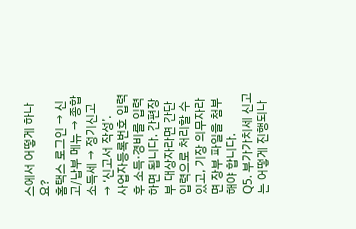스에서 어떻게 하나요?
홈택스 로그인 → 신고/납부 메뉴 → 종합소득세 → 정기신고 → ‘신고서 작성’.
사업자등록번호 입력 후 소득·경비를 입력하면 됩니다. 간편장부 대상자라면 간단 입력으로 처리할 수 있고, 기장 의무자라면 장부 파일을 첨부해야 합니다.
Q5. 부가가치세 신고는 어떻게 진행되나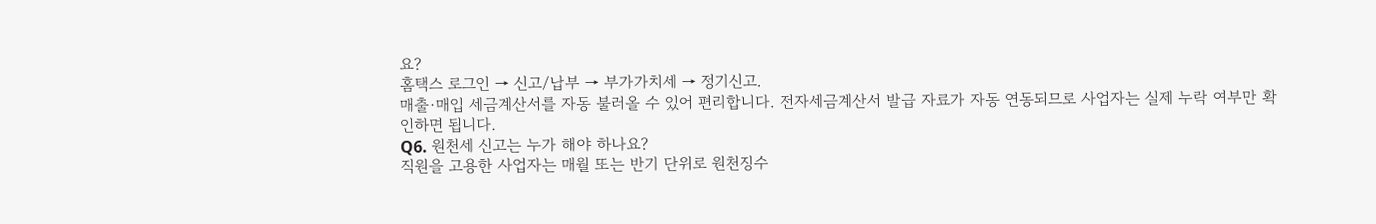요?
홈택스 로그인 → 신고/납부 → 부가가치세 → 정기신고.
매출·매입 세금계산서를 자동 불러올 수 있어 편리합니다. 전자세금계산서 발급 자료가 자동 연동되므로 사업자는 실제 누락 여부만 확인하면 됩니다.
Q6. 원천세 신고는 누가 해야 하나요?
직원을 고용한 사업자는 매월 또는 반기 단위로 원천징수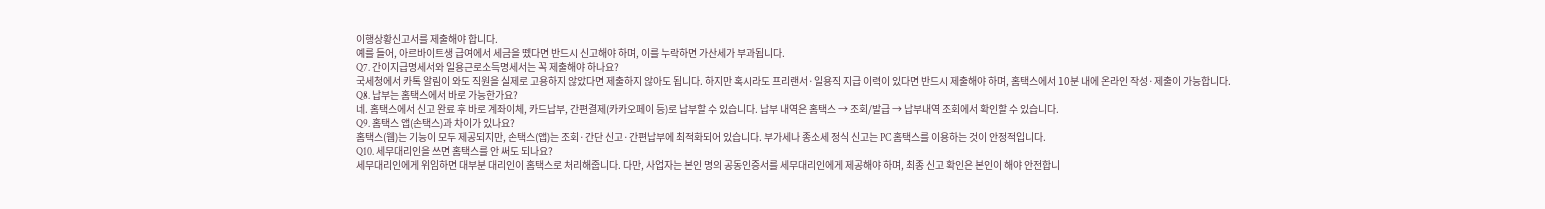이행상황신고서를 제출해야 합니다.
예를 들어, 아르바이트생 급여에서 세금을 뗐다면 반드시 신고해야 하며, 이를 누락하면 가산세가 부과됩니다.
Q7. 간이지급명세서와 일용근로소득명세서는 꼭 제출해야 하나요?
국세청에서 카톡 알림이 와도 직원을 실제로 고용하지 않았다면 제출하지 않아도 됩니다. 하지만 혹시라도 프리랜서·일용직 지급 이력이 있다면 반드시 제출해야 하며, 홈택스에서 10분 내에 온라인 작성·제출이 가능합니다.
Q8. 납부는 홈택스에서 바로 가능한가요?
네. 홈택스에서 신고 완료 후 바로 계좌이체, 카드납부, 간편결제(카카오페이 등)로 납부할 수 있습니다. 납부 내역은 홈택스 → 조회/발급 → 납부내역 조회에서 확인할 수 있습니다.
Q9. 홈택스 앱(손택스)과 차이가 있나요?
홈택스(웹)는 기능이 모두 제공되지만, 손택스(앱)는 조회·간단 신고·간편납부에 최적화되어 있습니다. 부가세나 종소세 정식 신고는 PC 홈택스를 이용하는 것이 안정적입니다.
Q10. 세무대리인을 쓰면 홈택스를 안 써도 되나요?
세무대리인에게 위임하면 대부분 대리인이 홈택스로 처리해줍니다. 다만, 사업자는 본인 명의 공동인증서를 세무대리인에게 제공해야 하며, 최종 신고 확인은 본인이 해야 안전합니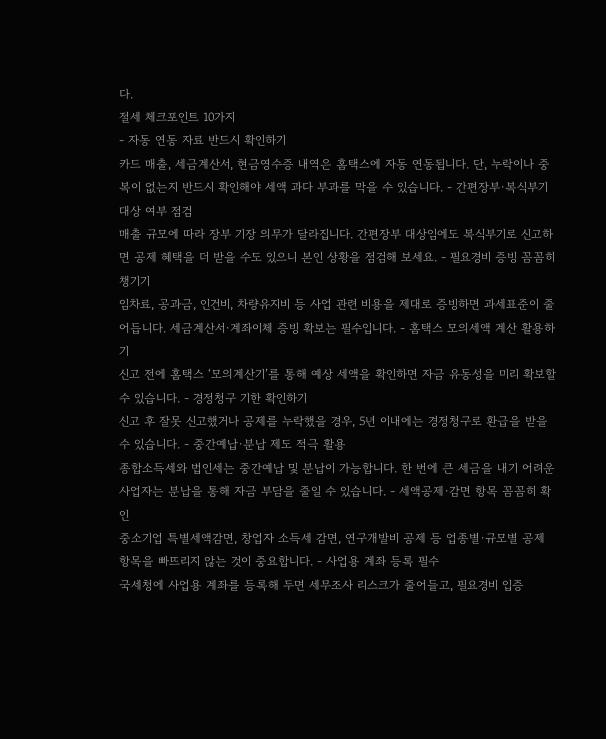다.
절세 체크포인트 10가지
- 자동 연동 자료 반드시 확인하기
카드 매출, 세금계산서, 현금영수증 내역은 홈택스에 자동 연동됩니다. 단, 누락이나 중복이 없는지 반드시 확인해야 세액 과다 부과를 막을 수 있습니다. - 간편장부·복식부기 대상 여부 점검
매출 규모에 따라 장부 기장 의무가 달라집니다. 간편장부 대상임에도 복식부기로 신고하면 공제 혜택을 더 받을 수도 있으니 본인 상황을 점검해 보세요. - 필요경비 증빙 꼼꼼히 챙기기
임차료, 공과금, 인건비, 차량유지비 등 사업 관련 비용을 제대로 증빙하면 과세표준이 줄어듭니다. 세금계산서·계좌이체 증빙 확보는 필수입니다. - 홈택스 모의세액 계산 활용하기
신고 전에 홈택스 ‘모의계산기’를 통해 예상 세액을 확인하면 자금 유동성을 미리 확보할 수 있습니다. - 경정청구 기한 확인하기
신고 후 잘못 신고했거나 공제를 누락했을 경우, 5년 이내에는 경정청구로 환급을 받을 수 있습니다. - 중간예납·분납 제도 적극 활용
종합소득세와 법인세는 중간예납 및 분납이 가능합니다. 한 번에 큰 세금을 내기 어려운 사업자는 분납을 통해 자금 부담을 줄일 수 있습니다. - 세액공제·감면 항목 꼼꼼히 확인
중소기업 특별세액감면, 창업자 소득세 감면, 연구개발비 공제 등 업종별·규모별 공제 항목을 빠뜨리지 않는 것이 중요합니다. - 사업용 계좌 등록 필수
국세청에 사업용 계좌를 등록해 두면 세무조사 리스크가 줄어들고, 필요경비 입증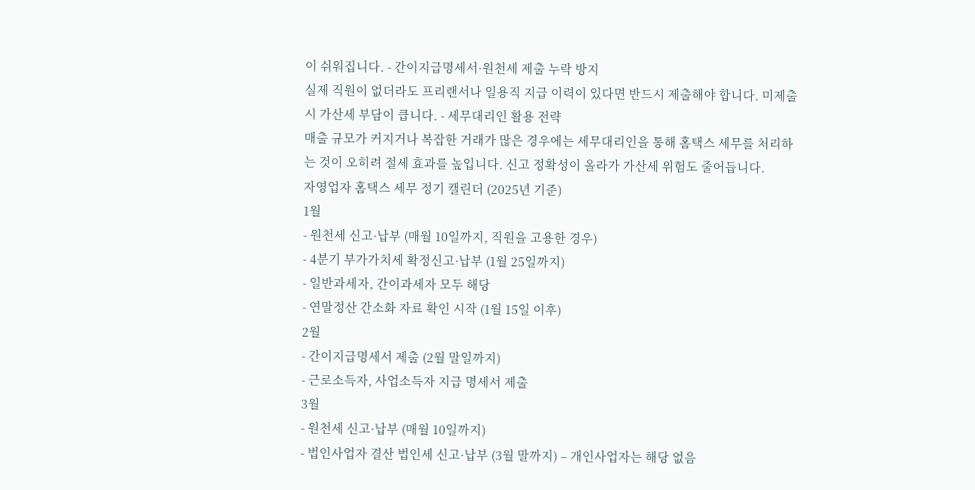이 쉬워집니다. - 간이지급명세서·원천세 제출 누락 방지
실제 직원이 없더라도 프리랜서나 일용직 지급 이력이 있다면 반드시 제출해야 합니다. 미제출 시 가산세 부담이 큽니다. - 세무대리인 활용 전략
매출 규모가 커지거나 복잡한 거래가 많은 경우에는 세무대리인을 통해 홈택스 세무를 처리하는 것이 오히려 절세 효과를 높입니다. 신고 정확성이 올라가 가산세 위험도 줄어듭니다.
자영업자 홈택스 세무 정기 캘린더 (2025년 기준)
1월
- 원천세 신고·납부 (매월 10일까지, 직원을 고용한 경우)
- 4분기 부가가치세 확정신고·납부 (1월 25일까지)
- 일반과세자, 간이과세자 모두 해당
- 연말정산 간소화 자료 확인 시작 (1월 15일 이후)
2월
- 간이지급명세서 제출 (2월 말일까지)
- 근로소득자, 사업소득자 지급 명세서 제출
3월
- 원천세 신고·납부 (매월 10일까지)
- 법인사업자 결산 법인세 신고·납부 (3월 말까지) – 개인사업자는 해당 없음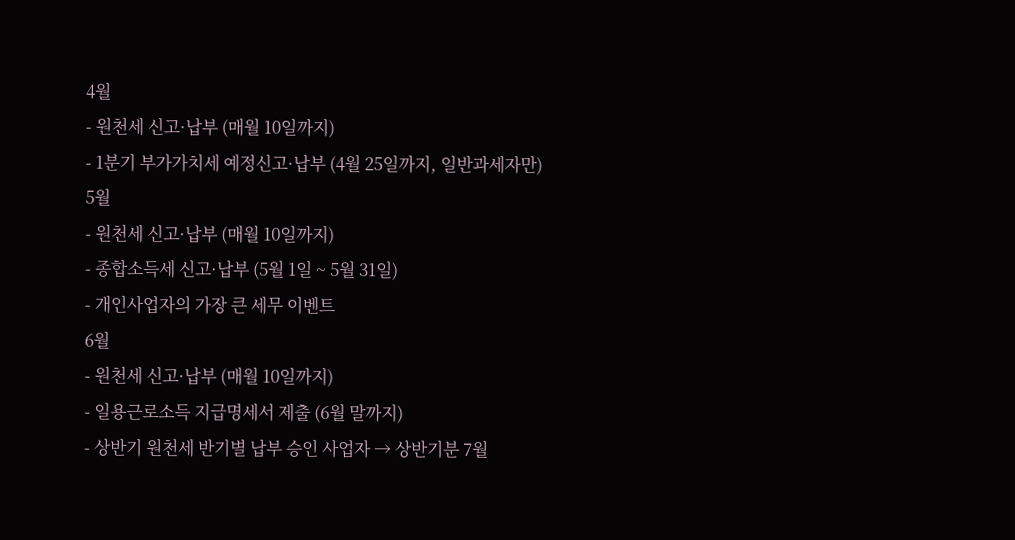4월
- 원천세 신고·납부 (매월 10일까지)
- 1분기 부가가치세 예정신고·납부 (4월 25일까지, 일반과세자만)
5월
- 원천세 신고·납부 (매월 10일까지)
- 종합소득세 신고·납부 (5월 1일 ~ 5월 31일)
- 개인사업자의 가장 큰 세무 이벤트
6월
- 원천세 신고·납부 (매월 10일까지)
- 일용근로소득 지급명세서 제출 (6월 말까지)
- 상반기 원천세 반기별 납부 승인 사업자 → 상반기분 7월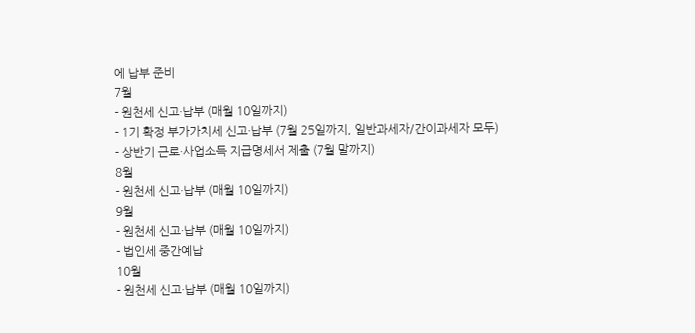에 납부 준비
7월
- 원천세 신고·납부 (매월 10일까지)
- 1기 확정 부가가치세 신고·납부 (7월 25일까지, 일반과세자/간이과세자 모두)
- 상반기 근로·사업소득 지급명세서 제출 (7월 말까지)
8월
- 원천세 신고·납부 (매월 10일까지)
9월
- 원천세 신고·납부 (매월 10일까지)
- 법인세 중간예납
10월
- 원천세 신고·납부 (매월 10일까지)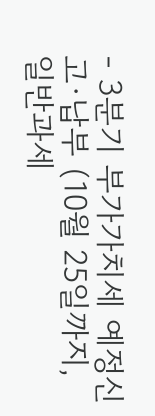- 3분기 부가가치세 예정신고·납부 (10월 25일까지, 일반과세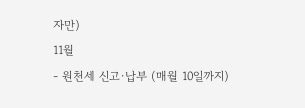자만)
11월
- 원천세 신고·납부 (매월 10일까지)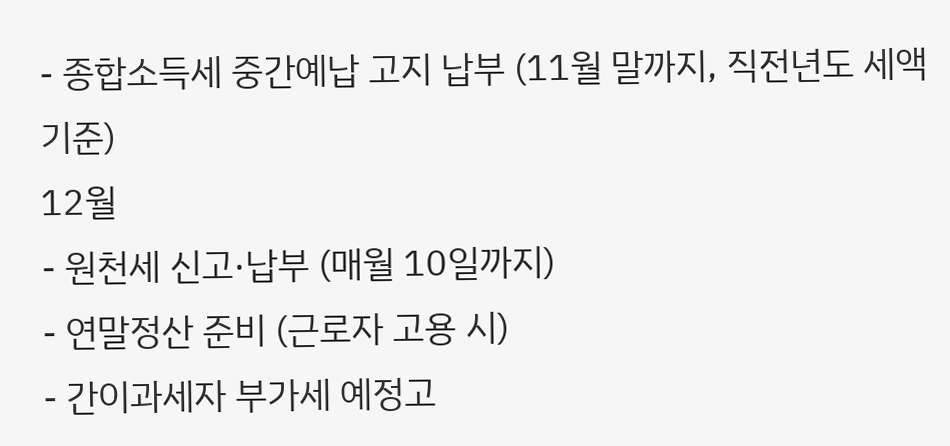- 종합소득세 중간예납 고지 납부 (11월 말까지, 직전년도 세액 기준)
12월
- 원천세 신고·납부 (매월 10일까지)
- 연말정산 준비 (근로자 고용 시)
- 간이과세자 부가세 예정고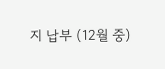지 납부 (12월 중)